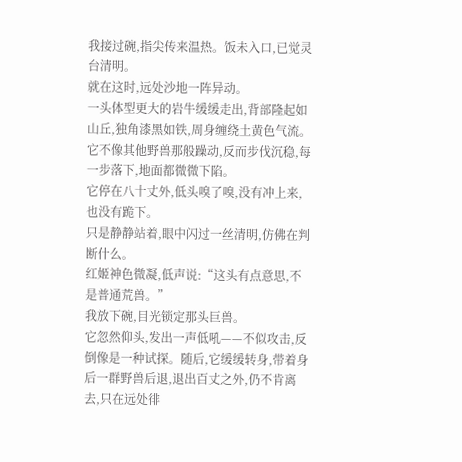我接过碗,指尖传来温热。饭未入口,已觉灵台清明。
就在这时,远处沙地一阵异动。
一头体型更大的岩牛缓缓走出,背部隆起如山丘,独角漆黑如铁,周身缠绕土黄色气流。它不像其他野兽那般躁动,反而步伐沉稳,每一步落下,地面都微微下陷。
它停在八十丈外,低头嗅了嗅,没有冲上来,也没有跪下。
只是静静站着,眼中闪过一丝清明,仿佛在判断什么。
红姬神色微凝,低声说:“这头有点意思,不是普通荒兽。”
我放下碗,目光锁定那头巨兽。
它忽然仰头,发出一声低吼——不似攻击,反倒像是一种试探。随后,它缓缓转身,带着身后一群野兽后退,退出百丈之外,仍不肯离去,只在远处徘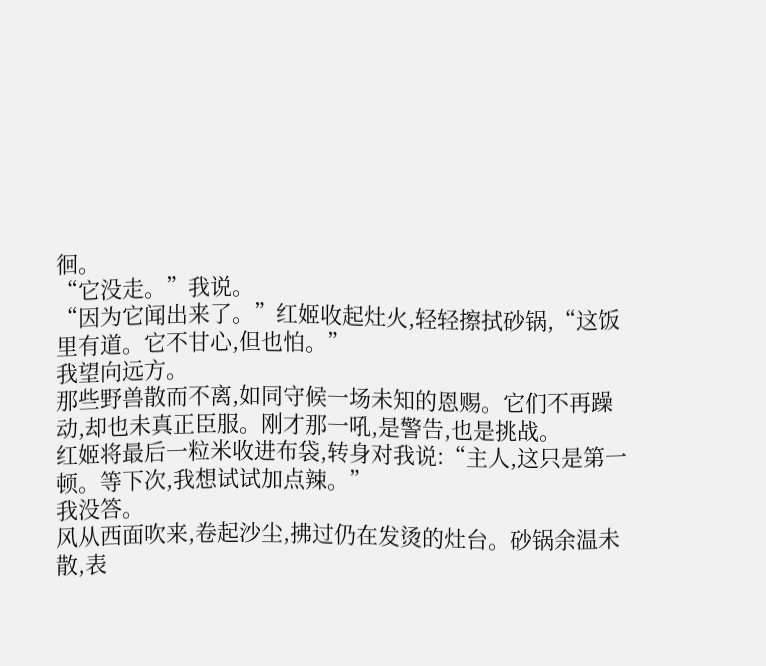徊。
“它没走。”我说。
“因为它闻出来了。”红姬收起灶火,轻轻擦拭砂锅,“这饭里有道。它不甘心,但也怕。”
我望向远方。
那些野兽散而不离,如同守候一场未知的恩赐。它们不再躁动,却也未真正臣服。刚才那一吼,是警告,也是挑战。
红姬将最后一粒米收进布袋,转身对我说:“主人,这只是第一顿。等下次,我想试试加点辣。”
我没答。
风从西面吹来,卷起沙尘,拂过仍在发烫的灶台。砂锅余温未散,表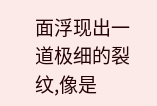面浮现出一道极细的裂纹,像是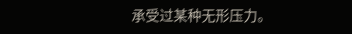承受过某种无形压力。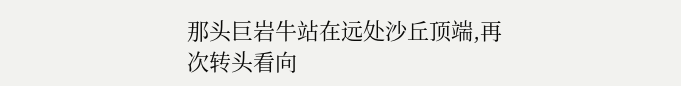那头巨岩牛站在远处沙丘顶端,再次转头看向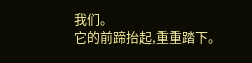我们。
它的前蹄抬起,重重踏下。